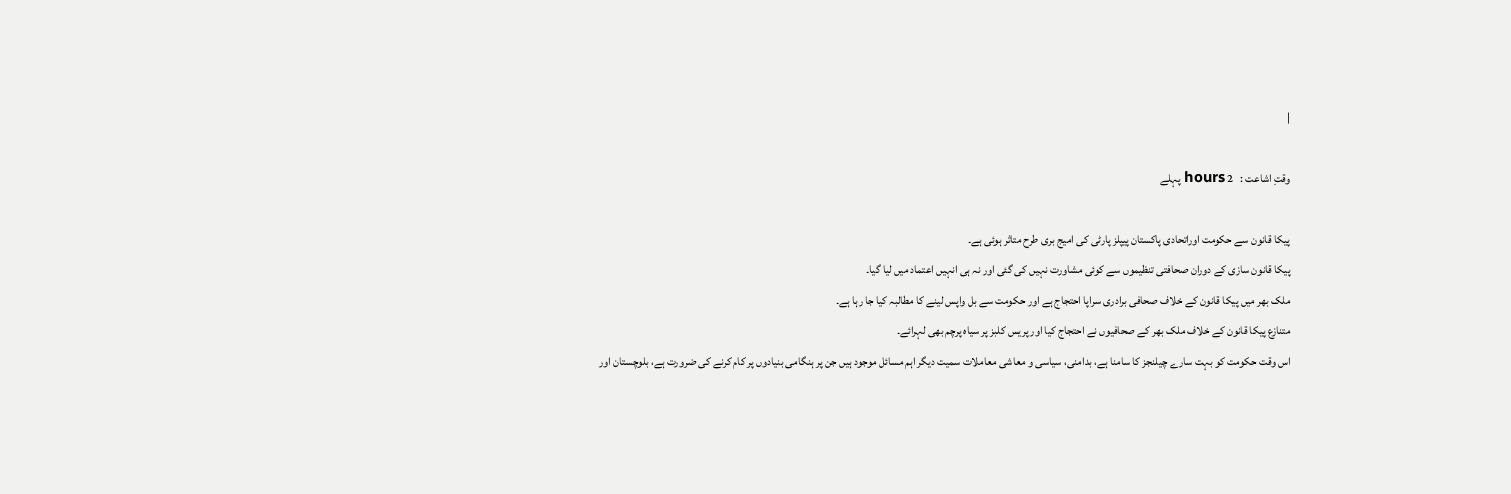|

وقتِ اشاعت :   2 hours پہلے

پیکا قانون سے حکومت اوراتحادی پاکستان پیپلز پارٹی کی امیج بری طرح متاثر ہوئی ہے۔
پیکا قانون سازی کے دوران صحافتی تنظیموں سے کوئی مشاورت نہیں کی گئی اور نہ ہی انہیں اعتماد میں لیا گیا۔
ملک بھر میں پیکا قانون کے خلاف صحافی برادری سراپا احتجاج ہے اور حکومت سے بل واپس لینے کا مطالبہ کیا جا رہا ہے۔
متنازع پیکا قانون کے خلاف ملک بھر کے صحافیوں نے احتجاج کیا اور پریس کلبز پر سیاہ پرچم بھی لہرائے۔
اس وقت حکومت کو بہت سارے چیلنجز کا سامنا ہے، بدامنی، سیاسی و معاشی معاملات سمیت دیگر اہم مسائل موجود ہیں جن پر ہنگامی بنیادوں پر کام کرنے کی ضرورت ہے، بلوچستان اور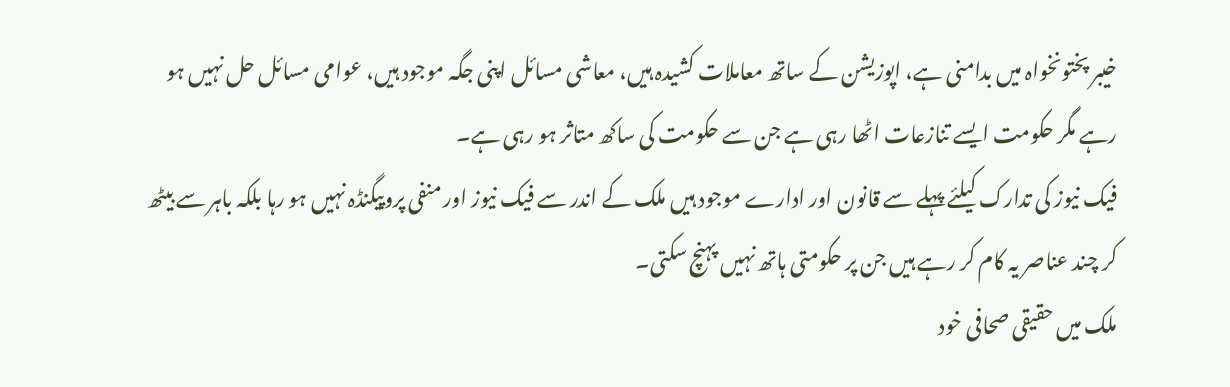خیبر پختونخواہ میں بدامنی ہے، اپوزیشن کے ساتھ معاملات کشیدہ ہیں، معاشی مسائل اپنی جگہ موجود ہیں، عوامی مسائل حل نہیں ہو رہے مگر حکومت ایسے تنازعات اٹھا رہی ہے جن سے حکومت کی ساکھ متاثر ہو رہی ہے۔
فیک نیوز کی تدارک کیلئے پہلے سے قانون اور ادارے موجود ہیں ملک کے اندر سے فیک نیوز اور منفی پروپیگنڈہ نہیں ہو رہا بلکہ باہر سے بیٹھ کر چند عناصر یہ کام کر رہے ہیں جن پر حکومتی ہاتھ نہیں پہنچ سکتی۔
ملک میں حقیقی صحافی خود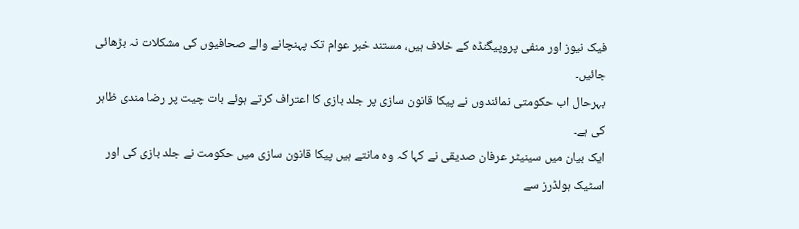فیک نیوز اور منفی پروپیگنڈہ کے خلاف ہیں، مستند خبر عوام تک پہنچانے والے صحافیوں کی مشکلات نہ بڑھائی جائیں۔
بہرحال اب حکومتی نمائندوں نے پیکا قانون سازی پر جلد بازی کا اعتراف کرتے ہوئے بات چیت پر رضا مندی ظاہر کی ہے۔
ایک بیان میں سینیٹر عرفان صدیقی نے کہا کہ وہ مانتے ہیں پیکا قانون سازی میں حکومت نے جلد بازی کی اور اسٹیک ہولڈرز سے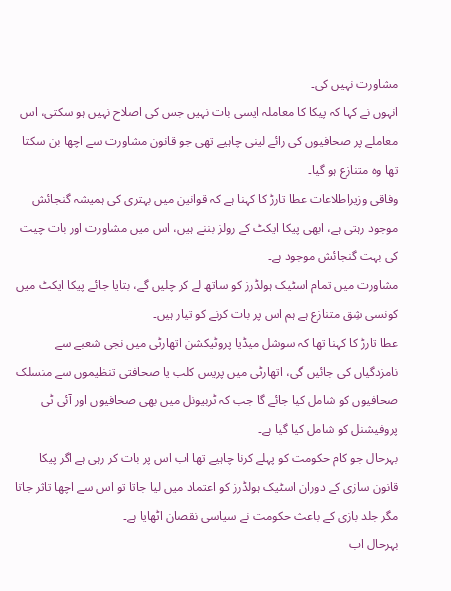مشاورت نہیں کی۔
انہوں نے کہا کہ پیکا کا معاملہ ایسی بات نہیں جس کی اصلاح نہیں ہو سکتی، اس معاملے پر صحافیوں کی رائے لینی چاہیے تھی جو قانون مشاورت سے اچھا بن سکتا تھا وہ متنازع ہو گیا۔
وفاقی وزیراطلاعات عطا تارڑ کا کہنا ہے کہ قوانین میں بہتری کی ہمیشہ گنجائش موجود رہتی ہے، ابھی پیکا ایکٹ کے رولز بننے ہیں، اس میں مشاورت اور بات چیت کی بہت گنجائش موجود ہے۔
مشاورت میں تمام اسٹیک ہولڈرز کو ساتھ لے کر چلیں گے، بتایا جائے پیکا ایکٹ میں کونسی شِق متنازع ہے ہم اس پر بات کرنے کو تیار ہیں۔
عطا تارڑ کا کہنا تھا کہ سوشل میڈیا پروٹیکشن اتھارٹی میں نجی شعبے سے نامزدگیاں کی جائیں گی، اتھارٹی میں پریس کلب یا صحافتی تنظیموں سے منسلک صحافیوں کو شامل کیا جائے گا جب کہ ٹربیونل میں بھی صحافیوں اور آئی ٹی پروفیشنل کو شامل کیا گیا ہے۔
بہرحال جو کام حکومت کو پہلے کرنا چاہیے تھا اب اس پر بات کر رہی ہے اگر پیکا قانون سازی کے دوران اسٹیک ہولڈرز کو اعتماد میں لیا جاتا تو اس سے اچھا تاثر جاتا مگر جلد بازی کے باعث حکومت نے سیاسی نقصان اٹھایا ہے۔
بہرحال اب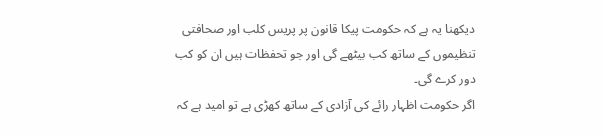دیکھنا یہ ہے کہ حکومت پیکا قانون پر پریس کلب اور صحافتی تنظیموں کے ساتھ کب بیٹھے گی اور جو تحفظات ہیں ان کو کب دور کرے گی۔
اگر حکومت اظہار رائے کی آزادی کے ساتھ کھڑی ہے تو امید ہے کہ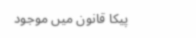پیکا قانون میں موجود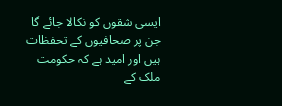ایسی شقوں کو نکالا جائے گا جن پر صحافیوں کے تحفظات ہیں اور امید ہے کہ حکومت ملک کے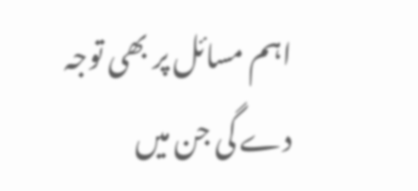اہم مسائل پر بھی توجہ دے گی جن میں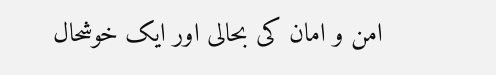امن و امان کی بحالی اور ایک خوشحال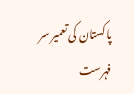پاکستان کی تعمیر سر فہرست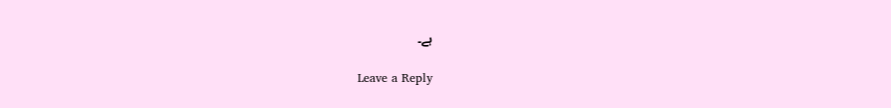ہے۔

Leave a Reply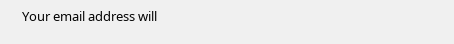Your email address will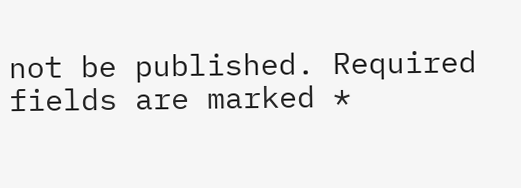not be published. Required fields are marked *